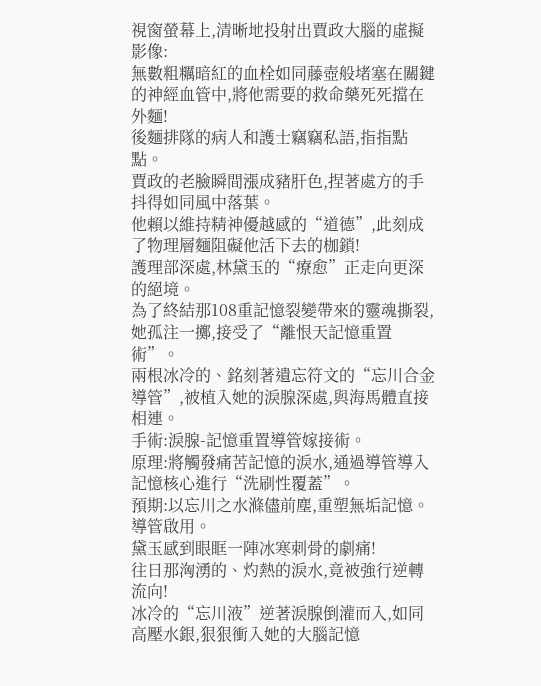視窗螢幕上,清晰地投射出賈政大腦的虛擬影像:
無數粗糲暗紅的血栓如同藤壺般堵塞在關鍵的神經血管中,將他需要的救命藥死死擋在外麵!
後麵排隊的病人和護士竊竊私語,指指點點。
賈政的老臉瞬間漲成豬肝色,捏著處方的手抖得如同風中落葉。
他賴以維持精神優越感的“道德”,此刻成了物理層麵阻礙他活下去的枷鎖!
護理部深處,林黛玉的“療愈”正走向更深的絕境。
為了終結那108重記憶裂變帶來的靈魂撕裂,她孤注一擲,接受了“離恨天記憶重置術”。
兩根冰冷的、銘刻著遺忘符文的“忘川合金導管”,被植入她的淚腺深處,與海馬體直接相連。
手術:淚腺-記憶重置導管嫁接術。
原理:將觸發痛苦記憶的淚水,通過導管導入記憶核心進行“洗刷性覆蓋”。
預期:以忘川之水滌儘前塵,重塑無垢記憶。
導管啟用。
黛玉感到眼眶一陣冰寒刺骨的劇痛!
往日那洶湧的、灼熱的淚水,竟被強行逆轉流向!
冰冷的“忘川液”逆著淚腺倒灌而入,如同高壓水銀,狠狠衝入她的大腦記憶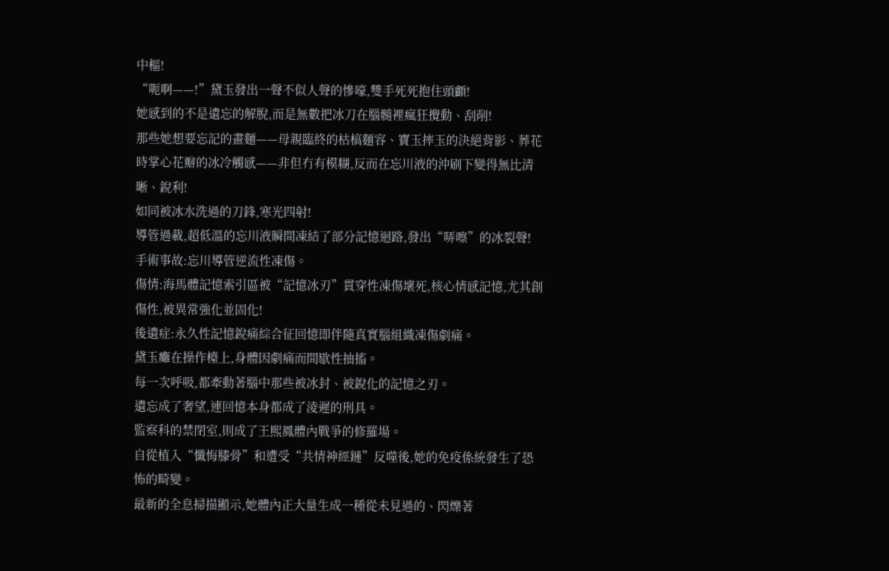中樞!
“呃啊——!”黛玉發出一聲不似人聲的慘嚎,雙手死死抱住頭顱!
她感到的不是遺忘的解脫,而是無數把冰刀在腦髓裡瘋狂攪動、刮削!
那些她想要忘記的畫麵——母親臨終的枯槁麵容、寶玉摔玉的決絕背影、葬花時掌心花瓣的冰冷觸感——非但冇有模糊,反而在忘川液的沖刷下變得無比清晰、銳利!
如同被冰水洗過的刀鋒,寒光四射!
導管過載,超低溫的忘川液瞬間凍結了部分記憶迴路,發出“哢嚓”的冰裂聲!
手術事故:忘川導管逆流性凍傷。
傷情:海馬體記憶索引區被“記憶冰刃”貫穿性凍傷壞死,核心情感記憶,尤其創傷性,被異常強化並固化!
後遺症:永久性記憶銳痛綜合征回憶即伴隨真實腦組織凍傷劇痛。
黛玉癱在操作檯上,身體因劇痛而間歇性抽搐。
每一次呼吸,都牽動著腦中那些被冰封、被銳化的記憶之刃。
遺忘成了奢望,連回憶本身都成了淩遲的刑具。
監察科的禁閉室,則成了王熙鳳體內戰爭的修羅場。
自從植入“懺悔膝骨”和遭受“共情神經鏈”反噬後,她的免疫係統發生了恐怖的畸變。
最新的全息掃描顯示,她體內正大量生成一種從未見過的、閃爍著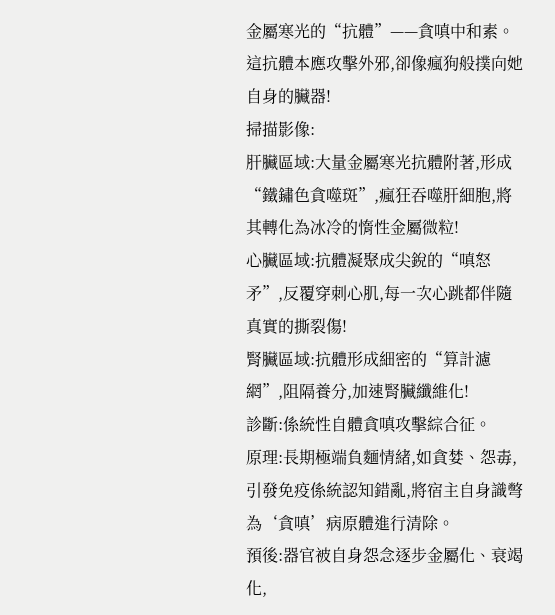金屬寒光的“抗體”——貪嗔中和素。
這抗體本應攻擊外邪,卻像瘋狗般撲向她自身的臟器!
掃描影像:
肝臟區域:大量金屬寒光抗體附著,形成“鐵鏽色貪噬斑”,瘋狂吞噬肝細胞,將其轉化為冰冷的惰性金屬微粒!
心臟區域:抗體凝聚成尖銳的“嗔怒矛”,反覆穿刺心肌,每一次心跳都伴隨真實的撕裂傷!
腎臟區域:抗體形成細密的“算計濾網”,阻隔養分,加速腎臟纖維化!
診斷:係統性自體貪嗔攻擊綜合征。
原理:長期極端負麵情緒,如貪婪、怨毒,引發免疫係統認知錯亂,將宿主自身識彆為‘貪嗔’病原體進行清除。
預後:器官被自身怨念逐步金屬化、衰竭化,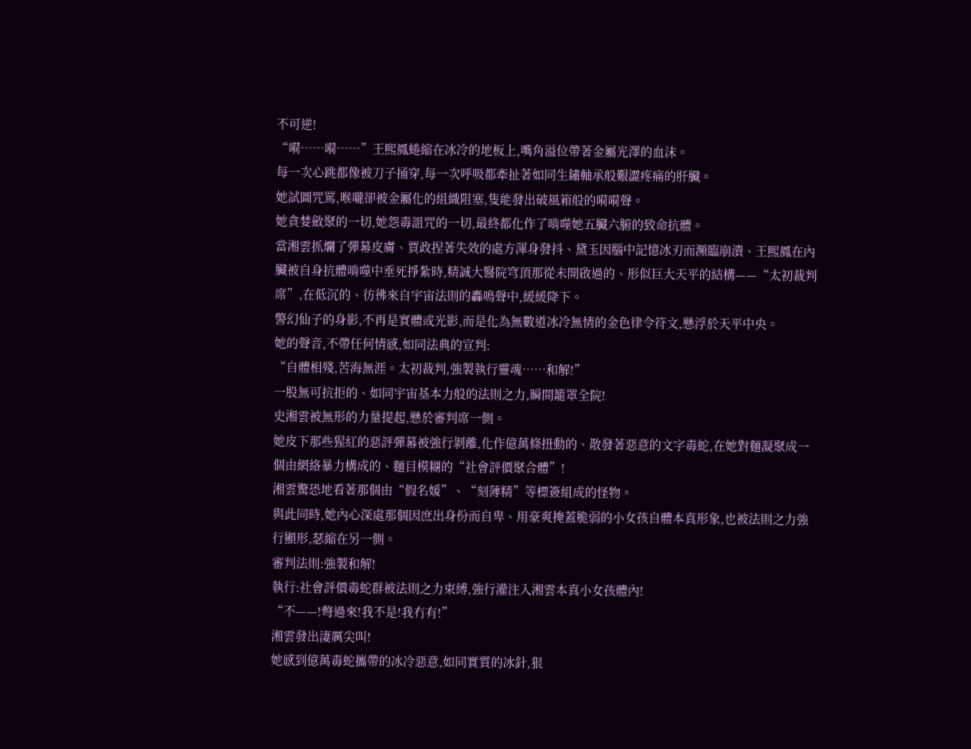不可逆!
“嗬……嗬……”王熙鳳蜷縮在冰冷的地板上,嘴角溢位帶著金屬光澤的血沫。
每一次心跳都像被刀子捅穿,每一次呼吸都牽扯著如同生鏽軸承般艱澀疼痛的肝臟。
她試圖咒罵,喉嚨卻被金屬化的組織阻塞,隻能發出破風箱般的嗬嗬聲。
她貪婪斂聚的一切,她怨毒詛咒的一切,最終都化作了啃噬她五臟六腑的致命抗體。
當湘雲抓爛了彈幕皮膚、賈政捏著失效的處方渾身發抖、黛玉因腦中記憶冰刃而瀕臨崩潰、王熙鳳在內臟被自身抗體啃噬中垂死掙紮時,精誠大醫院穹頂那從未開啟過的、形似巨大天平的結構——“太初裁判席”,在低沉的、彷彿來自宇宙法則的轟鳴聲中,緩緩降下。
警幻仙子的身影,不再是實體或光影,而是化為無數道冰冷無情的金色律令符文,懸浮於天平中央。
她的聲音,不帶任何情感,如同法典的宣判:
“自體相殘,苦海無涯。太初裁判,強製執行靈魂……和解!”
一股無可抗拒的、如同宇宙基本力般的法則之力,瞬間籠罩全院!
史湘雲被無形的力量提起,懸於審判席一側。
她皮下那些猩紅的惡評彈幕被強行剝離,化作億萬條扭動的、散發著惡意的文字毒蛇,在她對麵凝聚成一個由網絡暴力構成的、麵目模糊的“社會評價聚合體”!
湘雲驚恐地看著那個由“假名媛”、“刻薄精”等標簽組成的怪物。
與此同時,她內心深處那個因庶出身份而自卑、用豪爽掩蓋脆弱的小女孩自體本真形象,也被法則之力強行顯形,瑟縮在另一側。
審判法則:強製和解!
執行:社會評價毒蛇群被法則之力束縛,強行灌注入湘雲本真小女孩體內!
“不——!彆過來!我不是!我冇有!”
湘雲發出淒厲尖叫!
她感到億萬毒蛇攜帶的冰冷惡意,如同實質的冰針,狠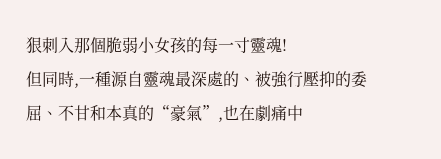狠刺入那個脆弱小女孩的每一寸靈魂!
但同時,一種源自靈魂最深處的、被強行壓抑的委屈、不甘和本真的“豪氣”,也在劇痛中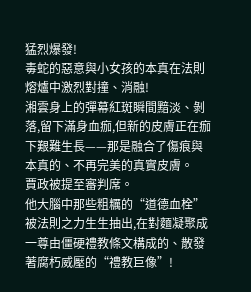猛烈爆發!
毒蛇的惡意與小女孩的本真在法則熔爐中激烈對撞、消融!
湘雲身上的彈幕紅斑瞬間黯淡、剝落,留下滿身血痂,但新的皮膚正在痂下艱難生長——那是融合了傷痕與本真的、不再完美的真實皮膚。
賈政被提至審判席。
他大腦中那些粗糲的“道德血栓”被法則之力生生抽出,在對麵凝聚成一尊由僵硬禮教條文構成的、散發著腐朽威壓的“禮教巨像”!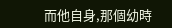而他自身,那個幼時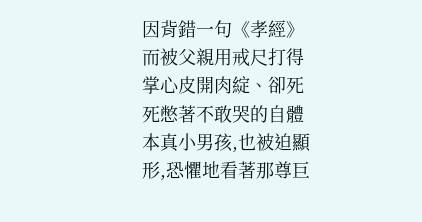因背錯一句《孝經》而被父親用戒尺打得掌心皮開肉綻、卻死死憋著不敢哭的自體本真小男孩,也被迫顯形,恐懼地看著那尊巨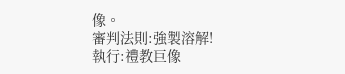像。
審判法則:強製溶解!
執行:禮教巨像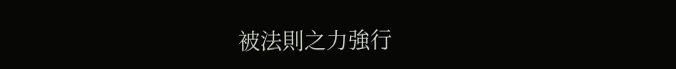被法則之力強行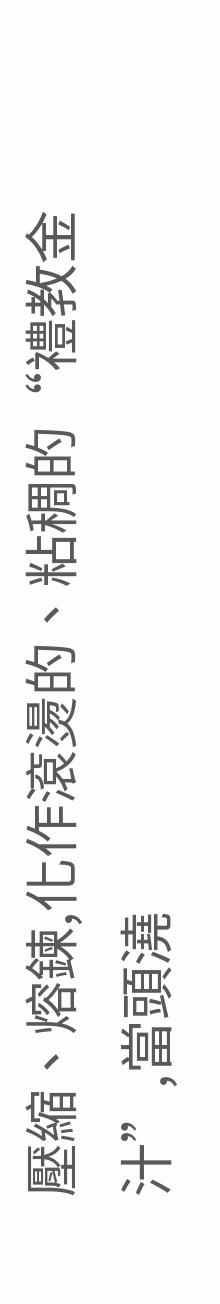壓縮、熔鍊,化作滾燙的、粘稠的“禮教金汁”,當頭澆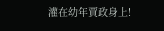灌在幼年賈政身上!